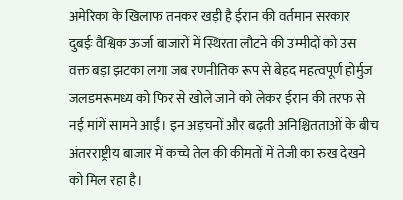अमेरिका के खिलाफ तनकर खड़ी है ईरान की वर्तमान सरकार
दुबईः वैश्विक ऊर्जा बाजारों में स्थिरता लौटने की उम्मीदों को उस वक्त बड़ा झटका लगा जब रणनीतिक रूप से बेहद महत्वपूर्ण होर्मुज जलडमरूमध्य को फिर से खोले जाने को लेकर ईरान की तरफ से नई मांगें सामने आईं। इन अड़चनों और बढ़ती अनिश्चितताओं के बीच अंतरराष्ट्रीय बाजार में कच्चे तेल की कीमतों में तेजी का रुख देखने को मिल रहा है।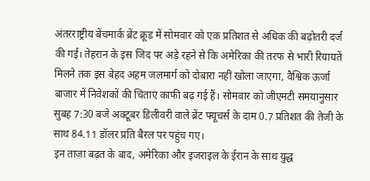अंतरराष्ट्रीय बेंचमार्क ब्रेंट क्रूड में सोमवार को एक प्रतिशत से अधिक की बढ़ोतरी दर्ज की गई। तेहरान के इस जिद पर अड़े रहने से कि अमेरिका की तरफ से भारी रियायतें मिलने तक इस बेहद अहम जलमार्ग को दोबारा नहीं खोला जाएगा, वैश्विक ऊर्जा बाजार में निवेशकों की चिंताएं काफी बढ़ गई हैं। सोमवार को जीएमटी समयानुसार सुबह 7:30 बजे अक्टूबर डिलीवरी वाले ब्रेंट फ्यूचर्स के दाम 0.7 प्रतिशत की तेजी के साथ 84.11 डॉलर प्रति बैरल पर पहुंच गए।
इन ताज़ा बढ़त के बाद, अमेरिका और इजराइल के ईरान के साथ युद्ध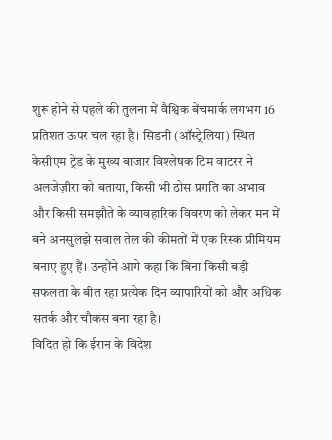शुरू होने से पहले की तुलना में वैश्विक बेंचमार्क लगभग 16 प्रतिशत ऊपर चल रहा है। सिडनी (ऑस्ट्रेलिया) स्थित केसीएम ट्रेड के मुख्य बाजार विश्लेषक टिम वाटरर ने अलजेज़ीरा को बताया, किसी भी ठोस प्रगति का अभाव और किसी समझौते के व्यावहारिक विवरण को लेकर मन में बने अनसुलझे सवाल तेल की कीमतों में एक रिस्क प्रीमियम बनाए हुए हैं। उन्होंने आगे कहा कि बिना किसी बड़ी सफलता के बीत रहा प्रत्येक दिन व्यापारियों को और अधिक सतर्क और चौकस बना रहा है।
विदित हो कि ईरान के विदेश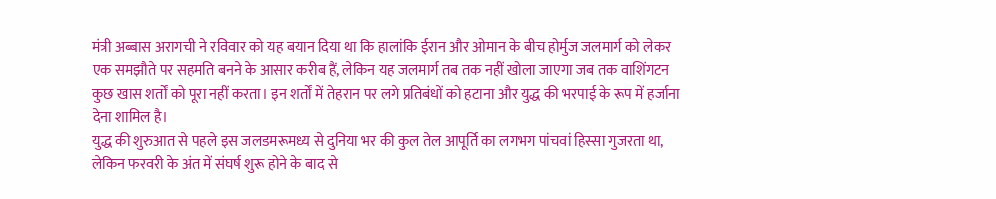मंत्री अब्बास अरागची ने रविवार को यह बयान दिया था कि हालांकि ईरान और ओमान के बीच होर्मुज जलमार्ग को लेकर एक समझौते पर सहमति बनने के आसार करीब हैं, लेकिन यह जलमार्ग तब तक नहीं खोला जाएगा जब तक वाशिंगटन कुछ खास शर्तों को पूरा नहीं करता। इन शर्तों में तेहरान पर लगे प्रतिबंधों को हटाना और युद्ध की भरपाई के रूप में हर्जाना देना शामिल है।
युद्ध की शुरुआत से पहले इस जलडमरूमध्य से दुनिया भर की कुल तेल आपूर्ति का लगभग पांचवां हिस्सा गुजरता था, लेकिन फरवरी के अंत में संघर्ष शुरू होने के बाद से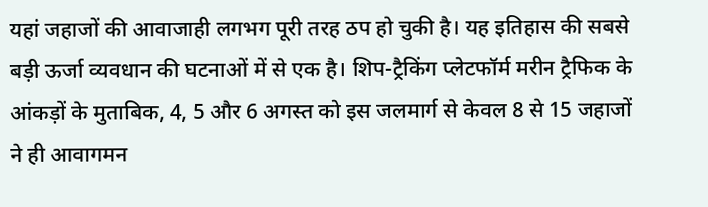यहां जहाजों की आवाजाही लगभग पूरी तरह ठप हो चुकी है। यह इतिहास की सबसे बड़ी ऊर्जा व्यवधान की घटनाओं में से एक है। शिप-ट्रैकिंग प्लेटफॉर्म मरीन ट्रैफिक के आंकड़ों के मुताबिक, 4, 5 और 6 अगस्त को इस जलमार्ग से केवल 8 से 15 जहाजों ने ही आवागमन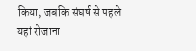किया, जबकि संघर्ष से पहले यहां रोजाना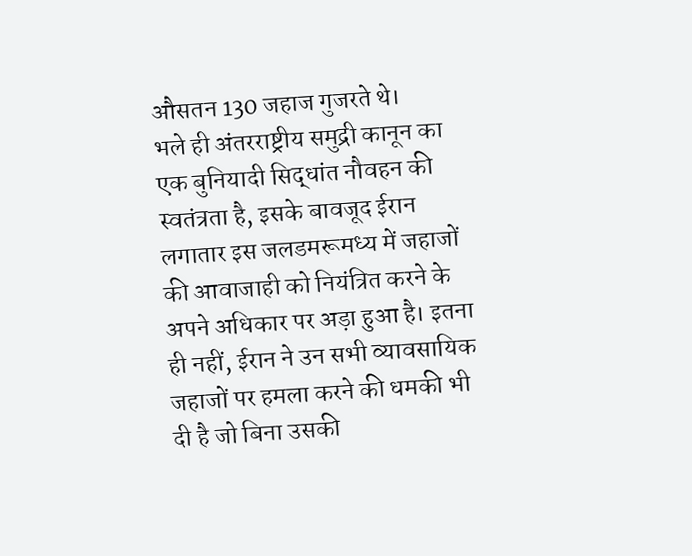औसतन 130 जहाज गुजरते थे।
भले ही अंतरराष्ट्रीय समुद्री कानून का एक बुनियादी सिद्धांत नौवहन की स्वतंत्रता है, इसके बावजूद ईरान लगातार इस जलडमरूमध्य में जहाजों की आवाजाही को नियंत्रित करने के अपने अधिकार पर अड़ा हुआ है। इतना ही नहीं, ईरान ने उन सभी व्यावसायिक जहाजों पर हमला करने की धमकी भी दी है जो बिना उसकी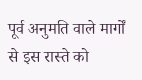पूर्व अनुमति वाले मार्गों से इस रास्ते को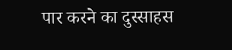पार करने का दुस्साहस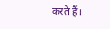करते हैं।